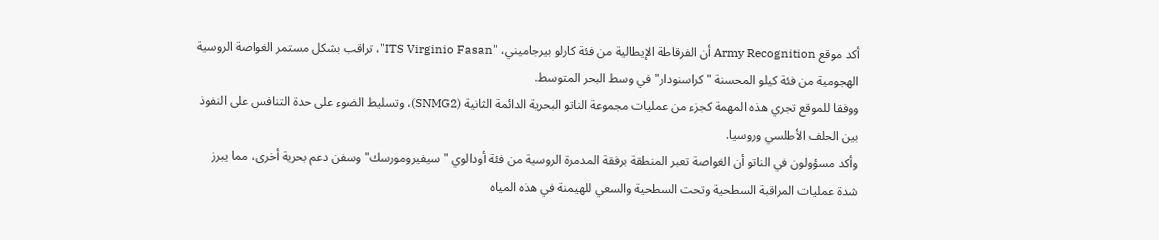أكد موقع Army Recognition أن الفرقاطة الإيطالية من فئة كارلو بيرجاميني، "ITS Virginio Fasan"، تراقب بشكل مستمر الغواصة الروسية الهجومية من فئة كيلو المحسنة "كراسنودار" في وسط البحر المتوسط.
ووفقا للموقع تجري هذه المهمة كجزء من عمليات مجموعة الناتو البحرية الدائمة الثانية (SNMG2)، وتسليط الضوء على حدة التنافس على النفوذ بين الحلف الأطلسي وروسيا.
وأكد مسؤولون في الناتو أن الغواصة تعبر المنطقة برفقة المدمرة الروسية من فئة أودالوي "سيفيرومورسك" وسفن دعم بحرية أخرى، مما يبرز شدة عمليات المراقبة السطحية وتحت السطحية والسعي للهيمنة في هذه المياه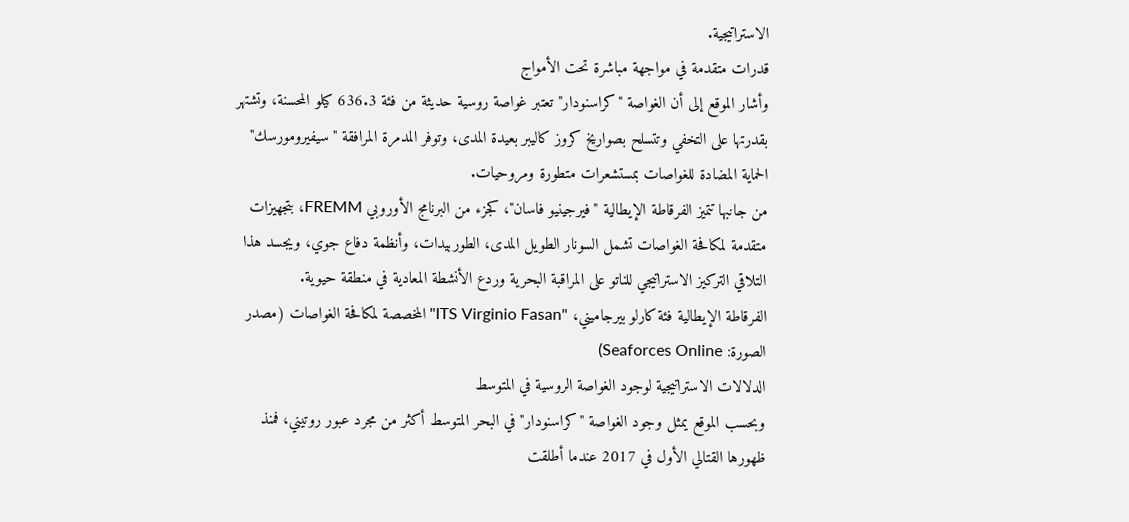الاستراتيجية.
قدرات متقدمة في مواجهة مباشرة تحت الأمواج
وأشار الموقع إلى أن الغواصة "كراسنودار" تعتبر غواصة روسية حديثة من فئة 636.3 كيلو المحسنة، وتشتهر بقدرتها على التخفي وتتسلح بصواريخ كروز كاليبر بعيدة المدى، وتوفر المدمرة المرافقة "سيفيرومورسك" الحماية المضادة للغواصات بمستشعرات متطورة ومروحيات.
من جانبها تتميز الفرقاطة الإيطالية "فيرجينيو فاسان"، كجزء من البرنامج الأوروبي FREMM، بتجهيزات متقدمة لمكافحة الغواصات تشمل السونار الطويل المدى، الطوربيدات، وأنظمة دفاع جوي، ويجسد هذا التلاقي التركيز الاستراتيجي للناتو على المراقبة البحرية وردع الأنشطة المعادية في منطقة حيوية.
الفرقاطة الإيطالية فئة كارلو بيرجاميني، "ITS Virginio Fasan" المخصصة لمكافحة الغواصات (مصدر الصورة: Seaforces Online)
الدلالات الاستراتيجية لوجود الغواصة الروسية في المتوسط
وبحسب الموقع يمثل وجود الغواصة "كراسنودار" في البحر المتوسط أكثر من مجرد عبور روتيني، فمنذ ظهورها القتالي الأول في 2017 عندما أطلقت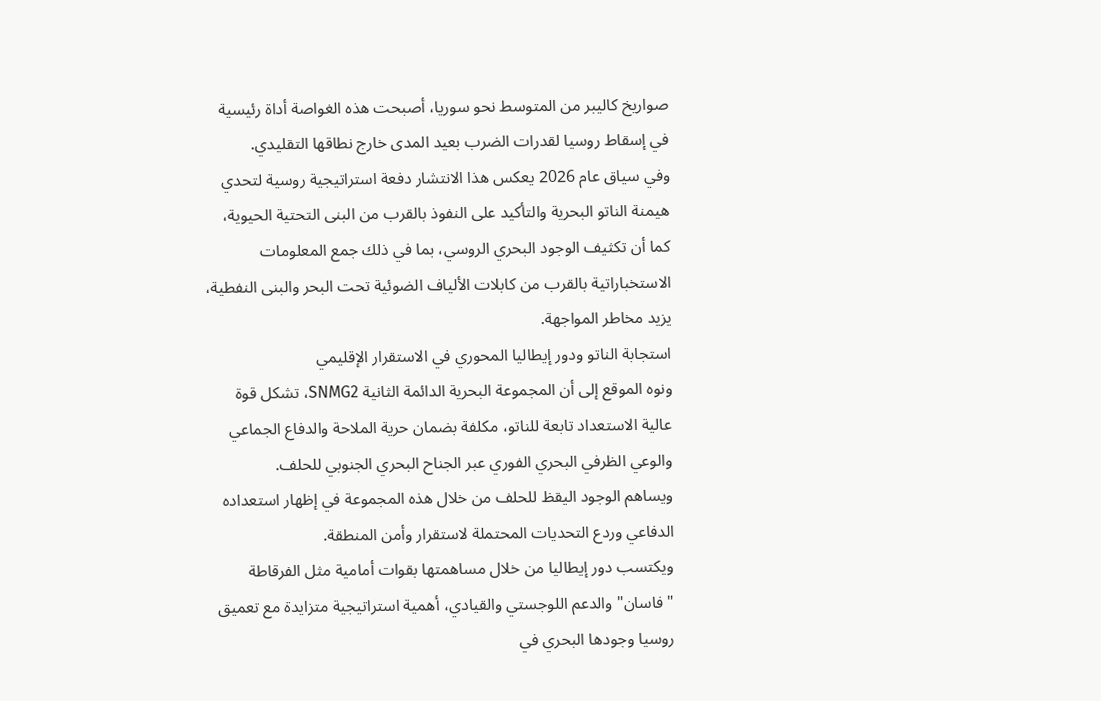صواريخ كاليبر من المتوسط نحو سوريا، أصبحت هذه الغواصة أداة رئيسية في إسقاط روسيا لقدرات الضرب بعيد المدى خارج نطاقها التقليدي.
وفي سياق عام 2026 يعكس هذا الانتشار دفعة استراتيجية روسية لتحدي هيمنة الناتو البحرية والتأكيد على النفوذ بالقرب من البنى التحتية الحيوية، كما أن تكثيف الوجود البحري الروسي، بما في ذلك جمع المعلومات الاستخباراتية بالقرب من كابلات الألياف الضوئية تحت البحر والبنى النفطية، يزيد مخاطر المواجهة.
استجابة الناتو ودور إيطاليا المحوري في الاستقرار الإقليمي
ونوه الموقع إلى أن المجموعة البحرية الدائمة الثانية SNMG2، تشكل قوة عالية الاستعداد تابعة للناتو، مكلفة بضمان حرية الملاحة والدفاع الجماعي والوعي الظرفي البحري الفوري عبر الجناح البحري الجنوبي للحلف.
ويساهم الوجود اليقظ للحلف من خلال هذه المجموعة في إظهار استعداده الدفاعي وردع التحديات المحتملة لاستقرار وأمن المنطقة.
ويكتسب دور إيطاليا من خلال مساهمتها بقوات أمامية مثل الفرقاطة "فاسان" والدعم اللوجستي والقيادي، أهمية استراتيجية متزايدة مع تعميق روسيا وجودها البحري في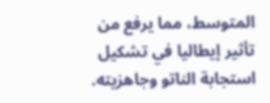المتوسط، مما يرفع من تأثير إيطاليا في تشكيل استجابة الناتو وجاهزيته.